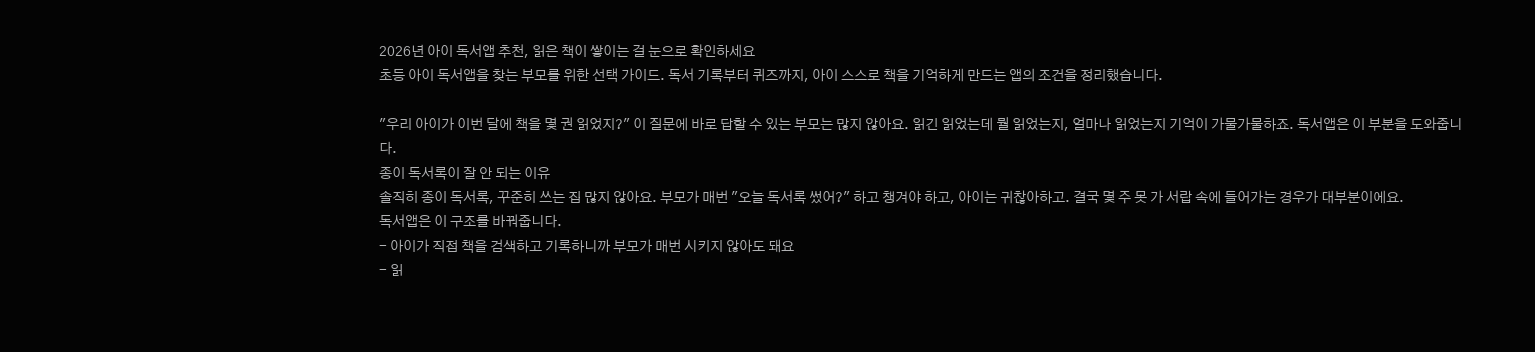2026년 아이 독서앱 추천, 읽은 책이 쌓이는 걸 눈으로 확인하세요
초등 아이 독서앱을 찾는 부모를 위한 선택 가이드. 독서 기록부터 퀴즈까지, 아이 스스로 책을 기억하게 만드는 앱의 조건을 정리했습니다.

"우리 아이가 이번 달에 책을 몇 권 읽었지?" 이 질문에 바로 답할 수 있는 부모는 많지 않아요. 읽긴 읽었는데 뭘 읽었는지, 얼마나 읽었는지 기억이 가물가물하죠. 독서앱은 이 부분을 도와줍니다.
종이 독서록이 잘 안 되는 이유
솔직히 종이 독서록, 꾸준히 쓰는 집 많지 않아요. 부모가 매번 "오늘 독서록 썼어?" 하고 챙겨야 하고, 아이는 귀찮아하고. 결국 몇 주 못 가 서랍 속에 들어가는 경우가 대부분이에요.
독서앱은 이 구조를 바꿔줍니다.
- 아이가 직접 책을 검색하고 기록하니까 부모가 매번 시키지 않아도 돼요
- 읽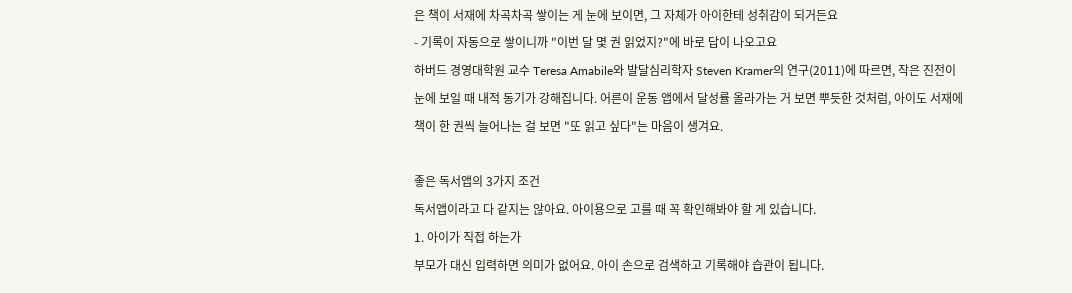은 책이 서재에 차곡차곡 쌓이는 게 눈에 보이면, 그 자체가 아이한테 성취감이 되거든요
- 기록이 자동으로 쌓이니까 "이번 달 몇 권 읽었지?"에 바로 답이 나오고요
하버드 경영대학원 교수 Teresa Amabile와 발달심리학자 Steven Kramer의 연구(2011)에 따르면, 작은 진전이 눈에 보일 때 내적 동기가 강해집니다. 어른이 운동 앱에서 달성률 올라가는 거 보면 뿌듯한 것처럼, 아이도 서재에 책이 한 권씩 늘어나는 걸 보면 "또 읽고 싶다"는 마음이 생겨요.

좋은 독서앱의 3가지 조건
독서앱이라고 다 같지는 않아요. 아이용으로 고를 때 꼭 확인해봐야 할 게 있습니다.
1. 아이가 직접 하는가
부모가 대신 입력하면 의미가 없어요. 아이 손으로 검색하고 기록해야 습관이 됩니다.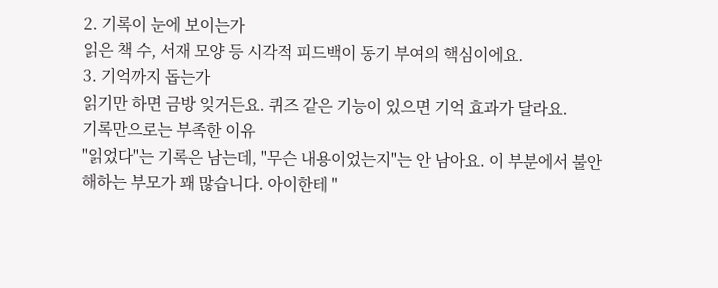2. 기록이 눈에 보이는가
읽은 책 수, 서재 모양 등 시각적 피드백이 동기 부여의 핵심이에요.
3. 기억까지 돕는가
읽기만 하면 금방 잊거든요. 퀴즈 같은 기능이 있으면 기억 효과가 달라요.
기록만으로는 부족한 이유
"읽었다"는 기록은 남는데, "무슨 내용이었는지"는 안 남아요. 이 부분에서 불안해하는 부모가 꽤 많습니다. 아이한테 "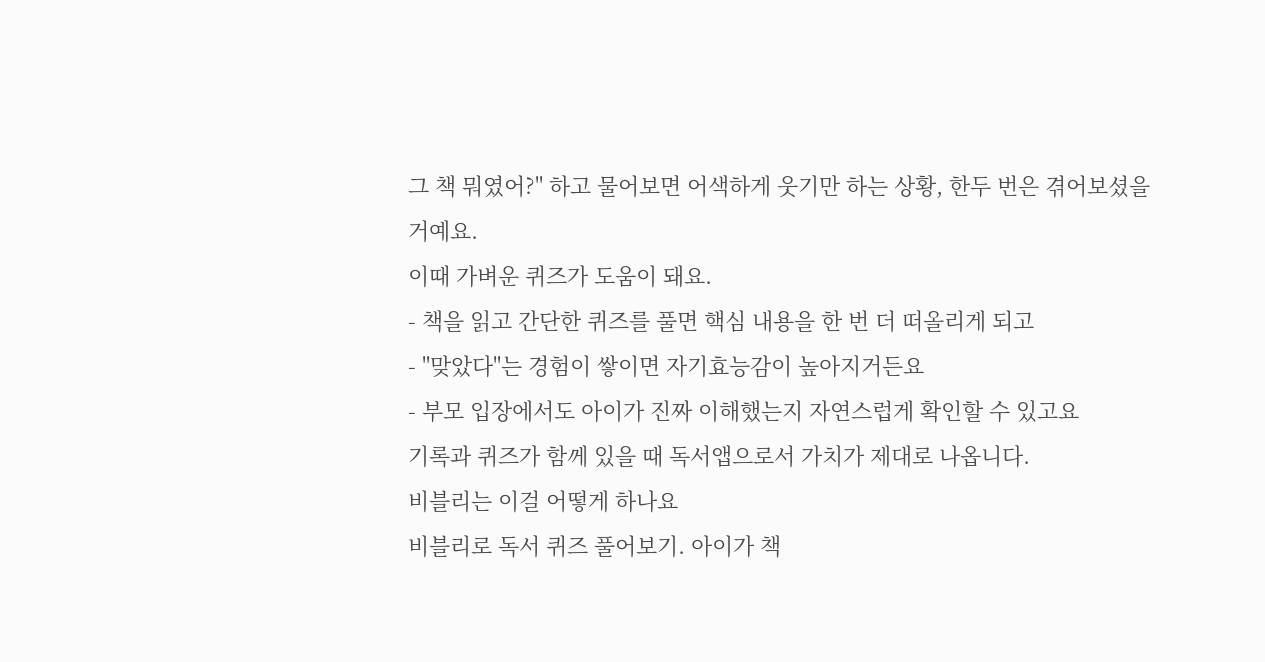그 책 뭐였어?" 하고 물어보면 어색하게 웃기만 하는 상황, 한두 번은 겪어보셨을 거예요.
이때 가벼운 퀴즈가 도움이 돼요.
- 책을 읽고 간단한 퀴즈를 풀면 핵심 내용을 한 번 더 떠올리게 되고
- "맞았다"는 경험이 쌓이면 자기효능감이 높아지거든요
- 부모 입장에서도 아이가 진짜 이해했는지 자연스럽게 확인할 수 있고요
기록과 퀴즈가 함께 있을 때 독서앱으로서 가치가 제대로 나옵니다.
비블리는 이걸 어떻게 하나요
비블리로 독서 퀴즈 풀어보기. 아이가 책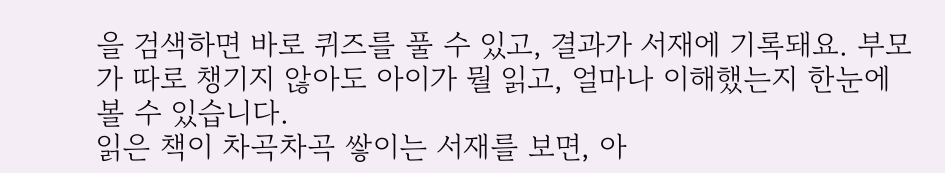을 검색하면 바로 퀴즈를 풀 수 있고, 결과가 서재에 기록돼요. 부모가 따로 챙기지 않아도 아이가 뭘 읽고, 얼마나 이해했는지 한눈에 볼 수 있습니다.
읽은 책이 차곡차곡 쌓이는 서재를 보면, 아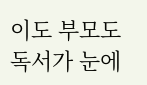이도 부모도 독서가 눈에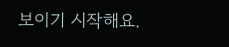보이기 시작해요.